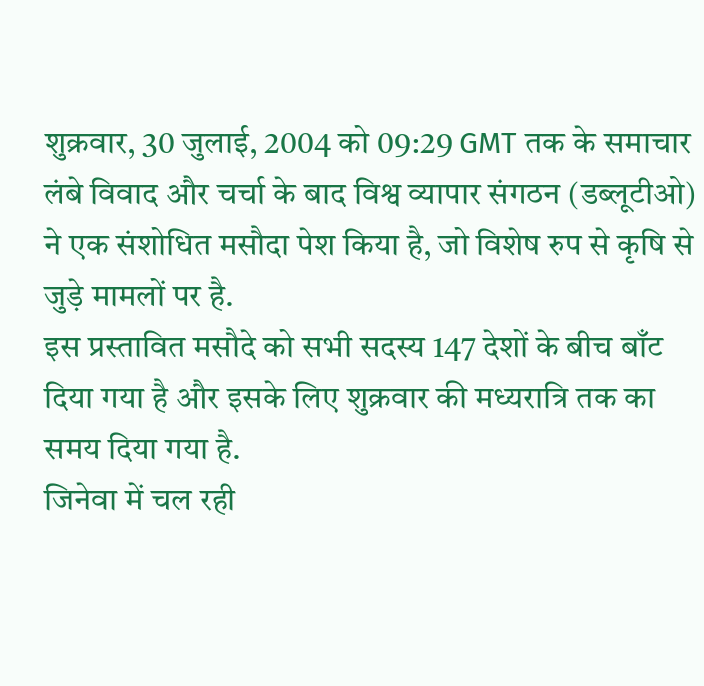शुक्रवार, 30 जुलाई, 2004 को 09:29 GMT तक के समाचार
लंबे विवाद और चर्चा के बाद विश्व व्यापार संगठन (डब्लूटीओ) ने एक संशोधित मसौदा पेश किया है, जो विशेष रुप से कृषि से जुड़े मामलों पर है.
इस प्रस्तावित मसौदे को सभी सदस्य 147 देशों के बीच बाँट दिया गया है और इसके लिए शुक्रवार की मध्यरात्रि तक का समय दिया गया है.
जिनेवा में चल रही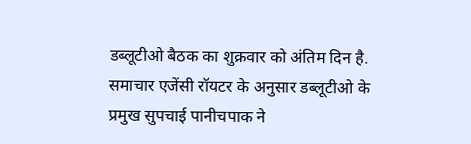डब्लूटीओ बैठक का शुक्रवार को अंतिम दिन है.
समाचार एजेंसी रॉयटर के अनुसार डब्लूटीओ के प्रमुख सुपचाई पानीचपाक ने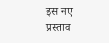इस नए प्रस्ताव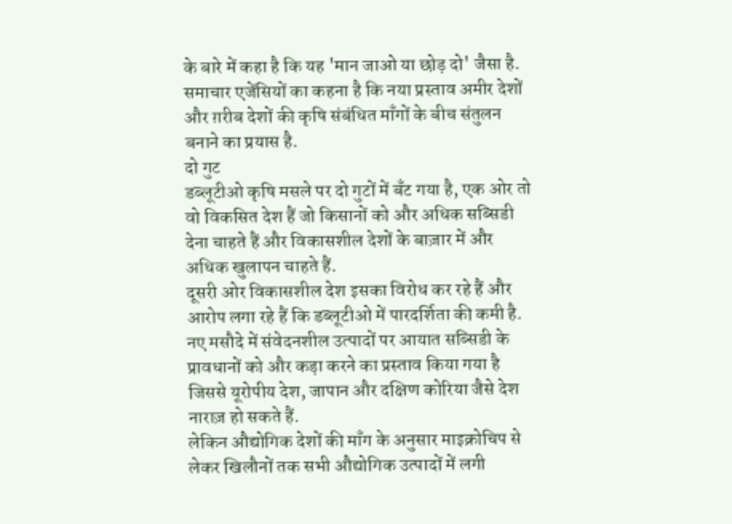के बारे में कहा है कि यह 'मान जाओ या छोड़ दो' जैसा है.
समाचार एजेंसियों का कहना है कि नया प्रस्ताव अमीर देशों और ग़रीब देशों की कृषि संबंधित माँगों के बीच संतुलन बनाने का प्रयास है.
दो गुट
डब्लूटीओ कृषि मसले पर दो गुटों में बँट गया है, एक ओर तो वो विकसित देश हैं जो किसानों को और अधिक सब्सिडी देना चाहते हैं और विकासशील देशों के बाज़ार में और अधिक खुलापन चाहते हैं.
दूसरी ओर विकासशील देश इसका विरोध कर रहे हैं और आरोप लगा रहे हैं कि डब्लूटीओ में पारदर्शिता की कमी है.
नए मसौदे में संवेदनशील उत्पादों पर आयात सब्सिडी के प्रावधानों को और कड़ा करने का प्रस्ताव किया गया है जिससे यूरोपीय देश, जापान और दक्षिण कोरिया जैसे देश नाराज़ हो सकते हैं.
लेकिन औद्योगिक देशों की माँग के अनुसार माइक्रोचिप से लेकर खिलौनों तक सभी औद्योगिक उत्पादों में लगी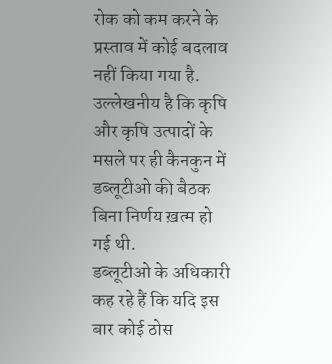रोक को कम करने के प्रस्ताव में कोई बदलाव नहीं किया गया है.
उल्लेखनीय है कि कृषि और कृषि उत्पादों के मसले पर ही कैनकुन में डब्लूटीओ की बैठक बिना निर्णय ख़त्म हो गई थी.
डब्लूटीओ के अधिकारी कह रहे हैं कि यदि इस बार कोई ठोस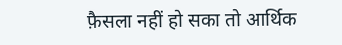फ़ैसला नहीं हो सका तो आर्थिक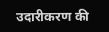उदारीकरण की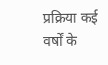प्रक्रिया कई वर्षों के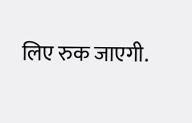लिए रुक जाएगी.